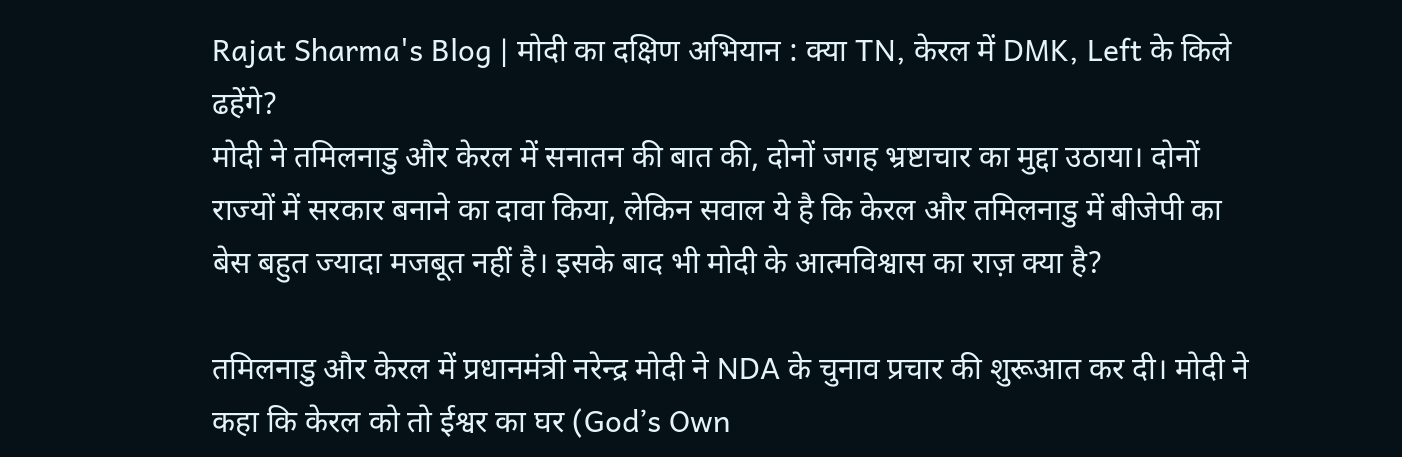Rajat Sharma's Blog | मोदी का दक्षिण अभियान : क्या TN, केरल में DMK, Left के किले ढहेंगे?
मोदी ने तमिलनाडु और केरल में सनातन की बात की, दोनों जगह भ्रष्टाचार का मुद्दा उठाया। दोनों राज्यों में सरकार बनाने का दावा किया, लेकिन सवाल ये है कि केरल और तमिलनाडु में बीजेपी का बेस बहुत ज्यादा मजबूत नहीं है। इसके बाद भी मोदी के आत्मविश्वास का राज़ क्या है?

तमिलनाडु और केरल में प्रधानमंत्री नरेन्द्र मोदी ने NDA के चुनाव प्रचार की शुरूआत कर दी। मोदी ने कहा कि केरल को तो ईश्वर का घर (God’s Own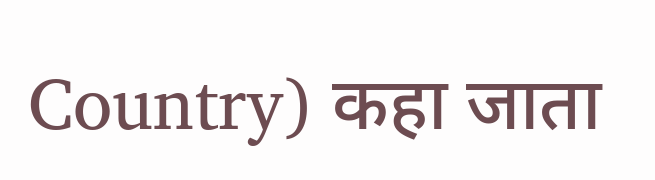Country) कहा जाता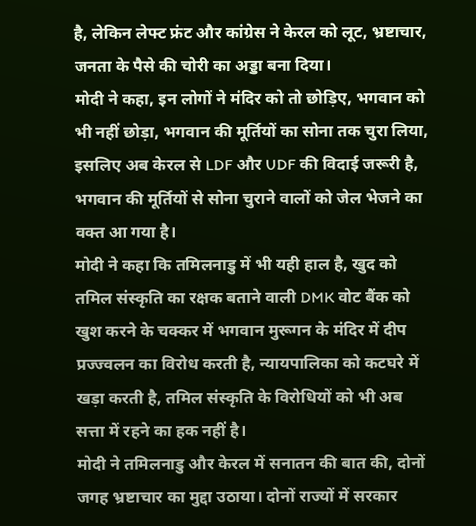है, लेकिन लेफ्ट फ्रंट और कांग्रेस ने केरल को लूट, भ्रष्टाचार, जनता के पैसे की चोरी का अड्डा बना दिया।
मोदी ने कहा, इन लोगों ने मंदिर को तो छोड़िए, भगवान को भी नहीं छोड़ा, भगवान की मूर्तियों का सोना तक चुरा लिया, इसलिए अब केरल से LDF और UDF की विदाई जरूरी है, भगवान की मूर्तियों से सोना चुराने वालों को जेल भेजने का वक्त आ गया है।
मोदी ने कहा कि तमिलनाडु में भी यही हाल है, खुद को तमिल संस्कृति का रक्षक बताने वाली DMK वोट बैंक को खुश करने के चक्कर में भगवान मुरूगन के मंदिर में दीप प्रज्ज्वलन का विरोध करती है, न्यायपालिका को कटघरे में खड़ा करती है, तमिल संस्कृति के विरोधियों को भी अब सत्ता में रहने का हक नहीं है।
मोदी ने तमिलनाडु और केरल में सनातन की बात की, दोनों जगह भ्रष्टाचार का मुद्दा उठाया। दोनों राज्यों में सरकार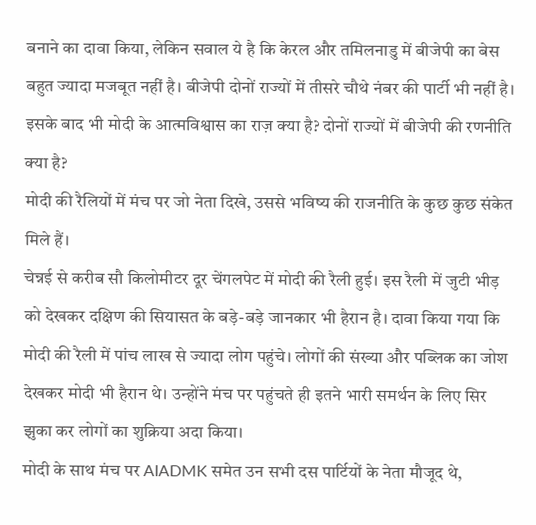बनाने का दावा किया, लेकिन सवाल ये है कि केरल और तमिलनाडु में बीजेपी का बेस बहुत ज्यादा मजबूत नहीं है। बीजेपी दोनों राज्यों में तीसरे चौथे नंबर की पार्टी भी नहीं है। इसके बाद भी मोदी के आत्मविश्वास का राज़ क्या है? दोनों राज्यों में बीजेपी की रणनीति क्या है?
मोदी की रैलियों में मंच पर जो नेता दिखे, उससे भविष्य की राजनीति के कुछ कुछ संकेत मिले हैं।
चेन्नई से करीब सौ किलोमीटर दूर चेंगलपेट में मोदी की रैली हुई। इस रैली में जुटी भीड़ को देखकर दक्षिण की सियासत के बड़े-बड़े जानकार भी हैरान है। दावा किया गया कि मोदी की रैली में पांच लाख से ज्यादा लोग पहुंचे। लोगों की संख्या और पब्लिक का जोश देखकर मोदी भी हैरान थे। उन्होंने मंच पर पहुंचते ही इतने भारी समर्थन के लिए सिर झुका कर लोगों का शुक्रिया अदा किया।
मोदी के साथ मंच पर AIADMK समेत उन सभी दस पार्टियों के नेता मौजूद थे,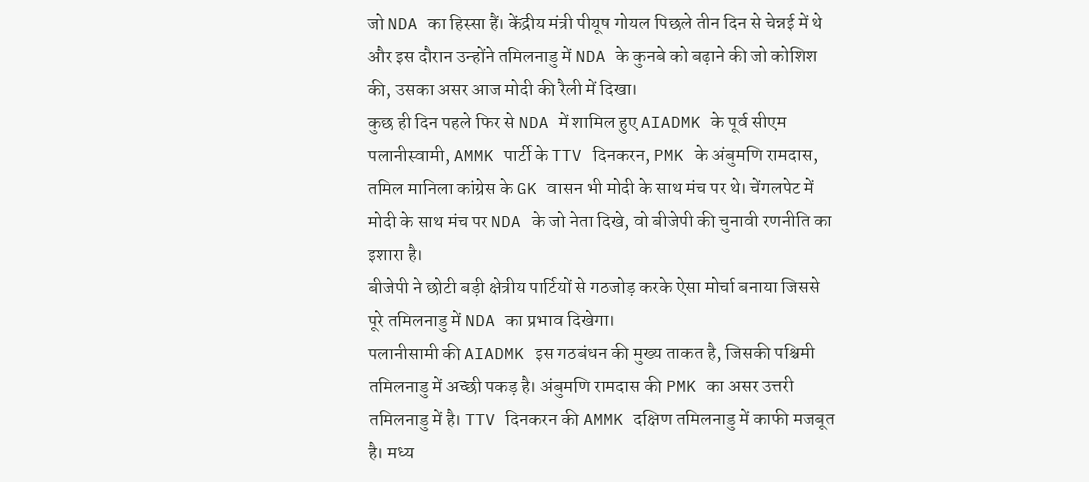जो NDA का हिस्सा हैं। केंद्रीय मंत्री पीयूष गोयल पिछले तीन दिन से चेन्नई में थे और इस दौरान उन्होंने तमिलनाडु में NDA के कुनबे को बढ़ाने की जो कोशिश की, उसका असर आज मोदी की रैली में दिखा।
कुछ ही दिन पहले फिर से NDA में शामिल हुए AIADMK के पूर्व सीएम पलानीस्वामी, AMMK पार्टी के TTV दिनकरन, PMK के अंबुमणि रामदास, तमिल मानिला कांग्रेस के GK वासन भी मोदी के साथ मंच पर थे। चेंगलपेट में मोदी के साथ मंच पर NDA के जो नेता दिखे, वो बीजेपी की चुनावी रणनीति का इशारा है।
बीजेपी ने छोटी बड़ी क्षेत्रीय पार्टियों से गठजोड़ करके ऐसा मोर्चा बनाया जिससे पूरे तमिलनाडु में NDA का प्रभाव दिखेगा।
पलानीसामी की AIADMK इस गठबंधन की मुख्य ताकत है, जिसकी पश्चिमी तमिलनाडु में अच्छी पकड़ है। अंबुमणि रामदास की PMK का असर उत्तरी तमिलनाडु में है। TTV दिनकरन की AMMK दक्षिण तमिलनाडु में काफी मजबूत है। मध्य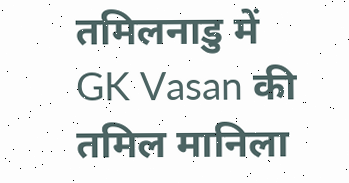तमिलनाडु में GK Vasan की तमिल मानिला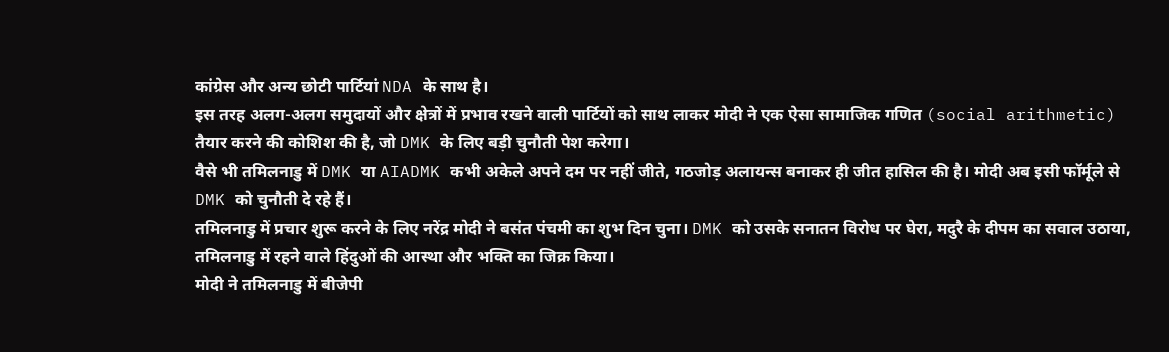कांग्रेस और अन्य छोटी पार्टियां NDA के साथ है।
इस तरह अलग-अलग समुदायों और क्षेत्रों में प्रभाव रखने वाली पार्टियों को साथ लाकर मोदी ने एक ऐसा सामाजिक गणित (social arithmetic) तैयार करने की कोशिश की है, जो DMK के लिए बड़ी चुनौती पेश करेगा।
वैसे भी तमिलनाडु में DMK या AIADMK कभी अकेले अपने दम पर नहीं जीते, गठजोड़ अलायन्स बनाकर ही जीत हासिल की है। मोदी अब इसी फॉर्मूले से DMK को चुनौती दे रहे हैं।
तमिलनाडु में प्रचार शुरू करने के लिए नरेंद्र मोदी ने बसंत पंचमी का शुभ दिन चुना। DMK को उसके सनातन विरोध पर घेरा, मदुरै के दीपम का सवाल उठाया, तमिलनाडु में रहने वाले हिंदुओं की आस्था और भक्ति का जिक्र किया।
मोदी ने तमिलनाडु में बीजेपी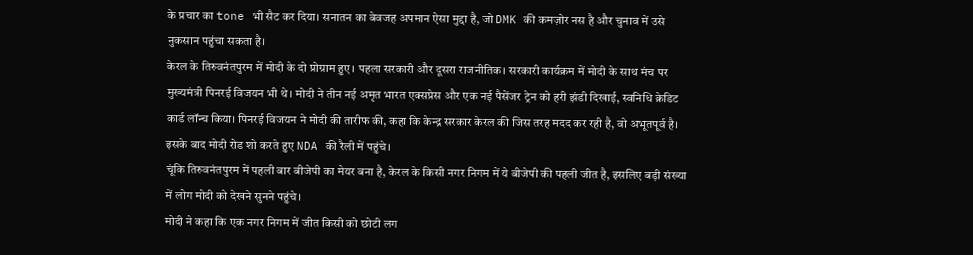के प्रचार का tone भी सैट कर दिया। सनातन का बेवजह अपमान ऐसा मुद्दा है, जो DMK की कमज़ोर नस है और चुनाव में उसे नुकसान पहुंचा सकता है।
केरल के तिरुवनंतपुरम में मोदी के दो प्रोग्राम हुए। पहला सरकारी और दूसरा राजनीतिक। सरकारी कार्यक्रम में मोदी के साथ मंच पर मुख्यमंत्री पिनरई विजयन भी थे। मोदी ने तीन नई अमृत भारत एक्सप्रेस और एक नई पैसेंजर ट्रेन को हरी झंडी दिखाई, स्वनिधि क्रेडिट कार्ड लॉन्च किया। पिनरई विजयन ने मोदी की तारीफ की, कहा कि केन्द्र सरकार केरल की जिस तरह मदद कर रही है, वो अभूतपूर्व है। इसके बाद मोदी रोड शो करते हुए NDA की रैली में पहुंचे।
चूंकि तिरुवनंतपुरम में पहली बार बीजेपी का मेयर बना है, केरल के किसी नगर निगम में ये बीजेपी की पहली जीत है, इसलिए बड़ी संख्या में लोग मोदी को देखने सुनने पहुंचे।
मोदी ने कहा कि एक नगर निगम में जीत किसी को छोटी लग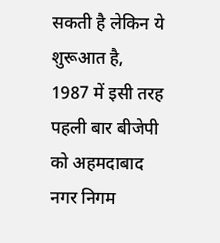सकती है लेकिन ये शुरूआत है, 1987 में इसी तरह पहली बार बीजेपी को अहमदाबाद नगर निगम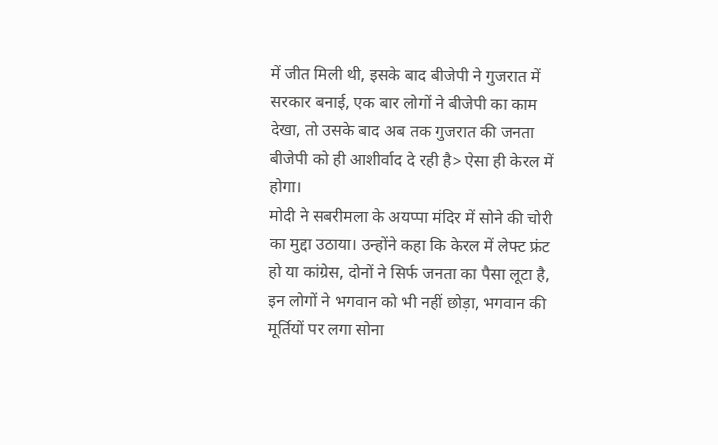में जीत मिली थी, इसके बाद बीजेपी ने गुजरात में सरकार बनाई, एक बार लोगों ने बीजेपी का काम देखा, तो उसके बाद अब तक गुजरात की जनता बीजेपी को ही आशीर्वाद दे रही है> ऐसा ही केरल में होगा।
मोदी ने सबरीमला के अयप्पा मंदिर में सोने की चोरी का मुद्दा उठाया। उन्होंने कहा कि केरल में लेफ्ट फ्रंट हो या कांग्रेस, दोनों ने सिर्फ जनता का पैसा लूटा है, इन लोगों ने भगवान को भी नहीं छोड़ा, भगवान की मूर्तियों पर लगा सोना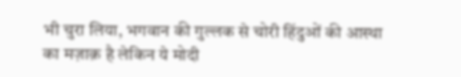भी चुरा लिया, भगवान की गुल्लक से चोरी हिंदुओं की आस्था का मज़ाक़ है लेकिन ये मोदी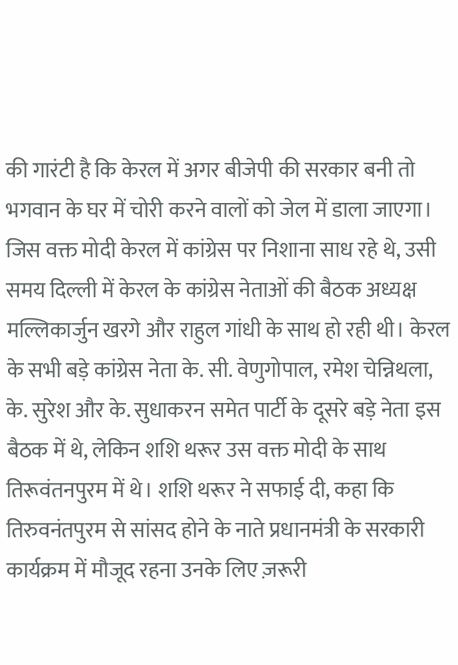की गारंटी है कि केरल में अगर बीजेपी की सरकार बनी तो भगवान के घर में चोरी करने वालों को जेल में डाला जाएगा।
जिस वक्त मोदी केरल में कांग्रेस पर निशाना साध रहे थे, उसी समय दिल्ली में केरल के कांग्रेस नेताओं की बैठक अध्यक्ष मल्लिकार्जुन खरगे और राहुल गांधी के साथ हो रही थी। केरल के सभी बड़े कांग्रेस नेता के. सी. वेणुगोपाल, रमेश चेन्निथला, के. सुरेश और के. सुधाकरन समेत पार्टी के दूसरे बड़े नेता इस बैठक में थे, लेकिन शशि थरूर उस वक्त मोदी के साथ तिरूवंतनपुरम में थे। शशि थरूर ने सफाई दी, कहा कि तिरुवनंतपुरम से सांसद होने के नाते प्रधानमंत्री के सरकारी कार्यक्रम में मौजूद रहना उनके लिए ज़रूरी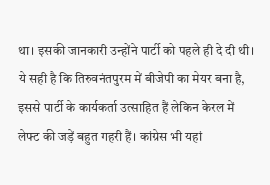था। इसकी जानकारी उन्होंने पार्टी को पहले ही दे दी थी।
ये सही है कि तिरुवनंतपुरम में बीजेपी का मेयर बना है, इससे पार्टी के कार्यकर्ता उत्साहित हैं लेकिन केरल में लेफ्ट की जड़ें बहुत गहरी हैं। कांग्रेस भी यहां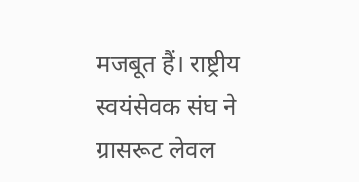मजबूत हैं। राष्ट्रीय स्वयंसेवक संघ ने ग्रासरूट लेवल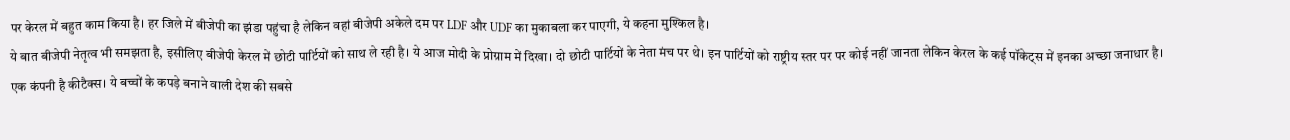पर केरल में बहुत काम किया है। हर जिले में बीजेपी का झंडा पहुंचा है लेकिन वहां बीजेपी अकेले दम पर LDF और UDF का मुकाबला कर पाएगी, ये कहना मुश्किल है।
ये बात बीजेपी नेतृत्व भी समझता है, इसीलिए बीजेपी केरल में छोटी पार्टियों को साथ ले रही है। ये आज मोदी के प्रोग्राम में दिखा। दो छोटी पार्टियों के नेता मंच पर थे। इन पार्टियों को राष्ट्रीय स्तर पर पर कोई नहीं जानता लेकिन केरल के कई पॉकेट्स में इनका अच्छा जनाधार है।
एक कंपनी है कीटैक्स। ये बच्चों के कपड़े बनाने वाली देश की सबसे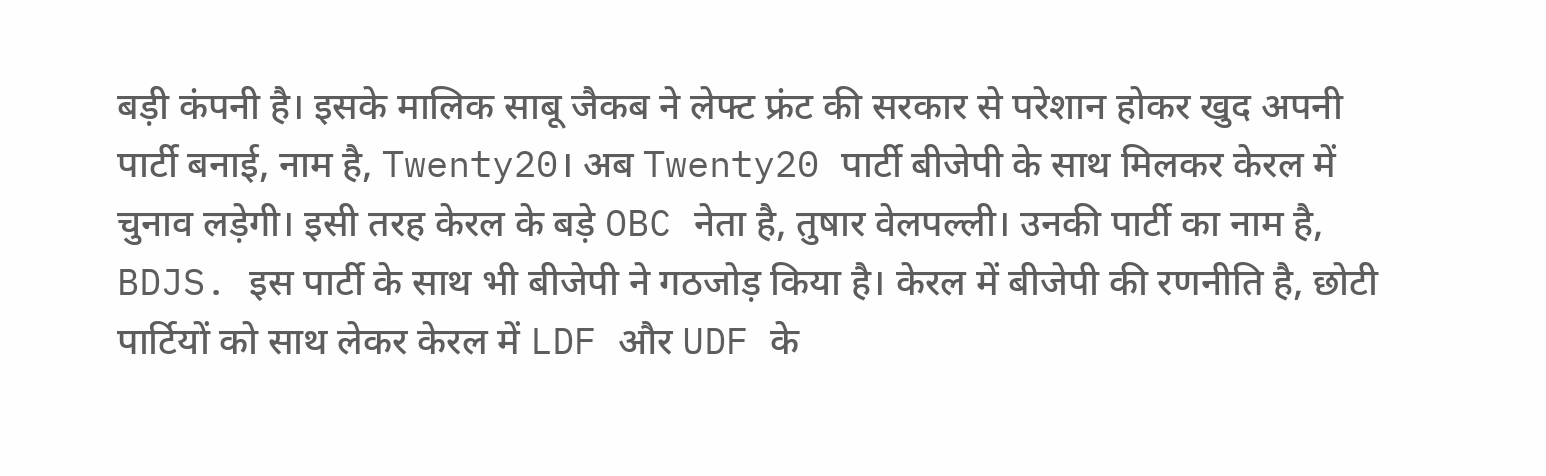बड़ी कंपनी है। इसके मालिक साबू जैकब ने लेफ्ट फ्रंट की सरकार से परेशान होकर खुद अपनी पार्टी बनाई, नाम है, Twenty20। अब Twenty20 पार्टी बीजेपी के साथ मिलकर केरल में चुनाव लड़ेगी। इसी तरह केरल के बड़े OBC नेता है, तुषार वेलपल्ली। उनकी पार्टी का नाम है, BDJS. इस पार्टी के साथ भी बीजेपी ने गठजोड़ किया है। केरल में बीजेपी की रणनीति है, छोटी पार्टियों को साथ लेकर केरल में LDF और UDF के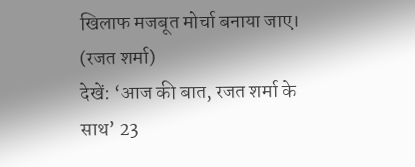खिलाफ मजबूत मोर्चा बनाया जाए। (रजत शर्मा)
देखें: ‘आज की बात, रजत शर्मा के साथ’ 23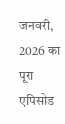जनवरी, 2026 का पूरा एपिसोड